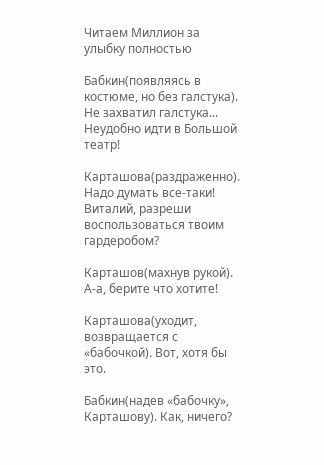Читаем Миллион за улыбку полностью

Бабкин(появляясь в костюме, но без галстука). Не захватил галстука... Неудобно идти в Большой театр!

Карташова(раздраженно). Надо думать все-таки! Виталий, разреши воспользоваться твоим гардеробом?

Карташов(махнув рукой). А-а, берите что хотите!

Карташова(уходит, возвращается с «бабочкой). Вот, хотя бы это.

Бабкин(надев «бабочку», Карташову). Как, ничего?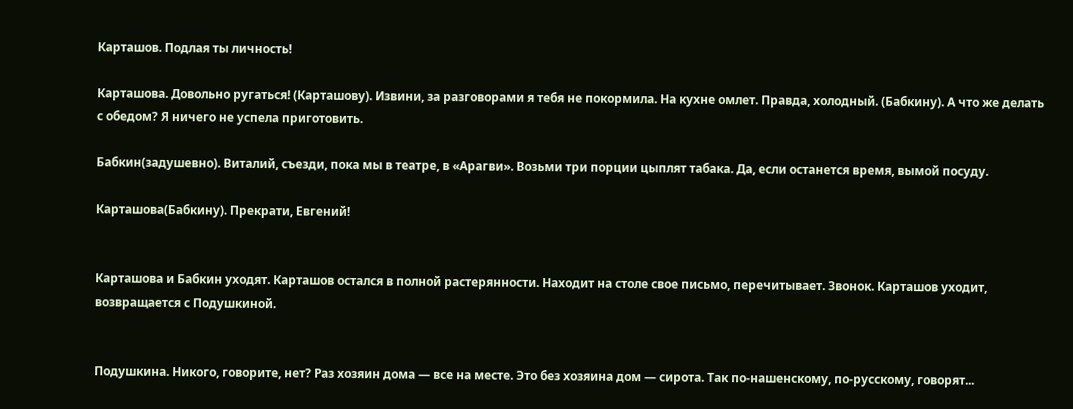Карташов. Подлая ты личность!

Карташова. Довольно ругаться! (Карташову). Извини, за разговорами я тебя не покормила. На кухне омлет. Правда, холодный. (Бабкину). А что же делать с обедом? Я ничего не успела приготовить.

Бабкин(задушевно). Виталий, съезди, пока мы в театре, в «Арагви». Возьми три порции цыплят табака. Да, если останется время, вымой посуду.

Карташова(Бабкину). Прекрати, Евгений!


Карташова и Бабкин уходят. Карташов остался в полной растерянности. Находит на столе свое письмо, перечитывает. Звонок. Карташов уходит, возвращается с Подушкиной.


Подушкина. Никого, говорите, нет? Раз хозяин дома — все на месте. Это без хозяина дом — сирота. Так по-нашенскому, по-русскому, говорят...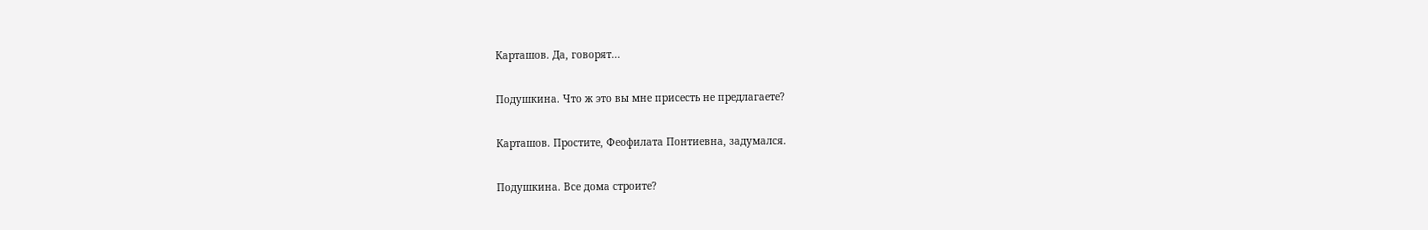Карташов. Да, говорят...

Подушкина. Что ж это вы мне присесть не предлагаете?

Карташов. Простите, Феофилата Понтиевна, задумался.

Подушкина. Все дома строите?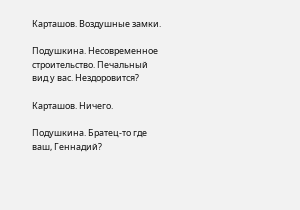Карташов. Воздушные замки.

Подушкина. Несовременное строительство. Печальный вид у вас. Нездоровится?

Карташов. Ничего.

Подушкина. Братец-то где ваш, Геннадий?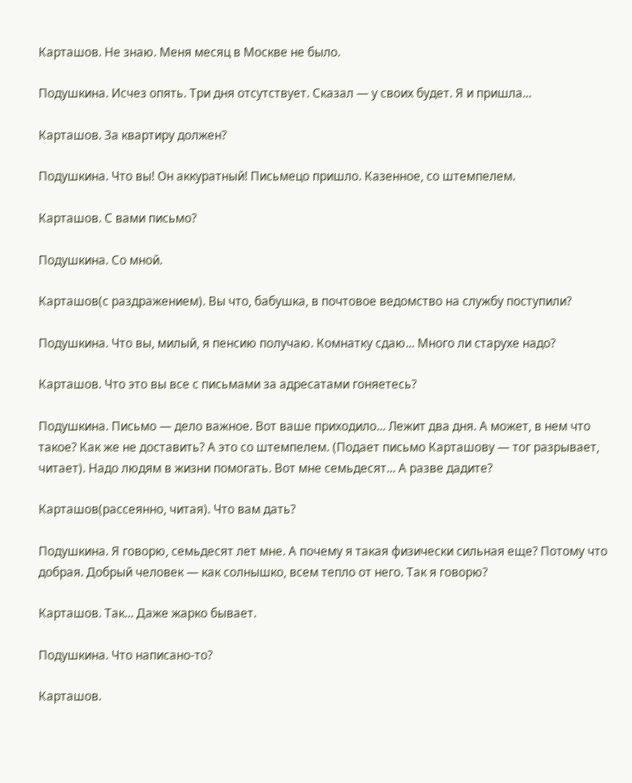Карташов. Не знаю. Меня месяц в Москве не было.

Подушкина. Исчез опять. Три дня отсутствует. Сказал — у своих будет. Я и пришла...

Карташов. За квартиру должен?

Подушкина. Что вы! Он аккуратный! Письмецо пришло. Казенное, со штемпелем.

Карташов. С вами письмо?

Подушкина. Со мной.

Карташов(с раздражением). Вы что, бабушка, в почтовое ведомство на службу поступили?

Подушкина. Что вы, милый, я пенсию получаю. Комнатку сдаю... Много ли старухе надо?

Карташов. Что это вы все с письмами за адресатами гоняетесь?

Подушкина. Письмо — дело важное. Вот ваше приходило... Лежит два дня. А может, в нем что такое? Как же не доставить? А это со штемпелем. (Подает письмо Карташову — тог разрывает, читает). Надо людям в жизни помогать. Вот мне семьдесят... А разве дадите?

Карташов(рассеянно, читая). Что вам дать?

Подушкина. Я говорю, семьдесят лет мне. А почему я такая физически сильная еще? Потому что добрая. Добрый человек — как солнышко, всем тепло от него. Так я говорю?

Карташов. Так... Даже жарко бывает.

Подушкина. Что написано-то?

Карташов.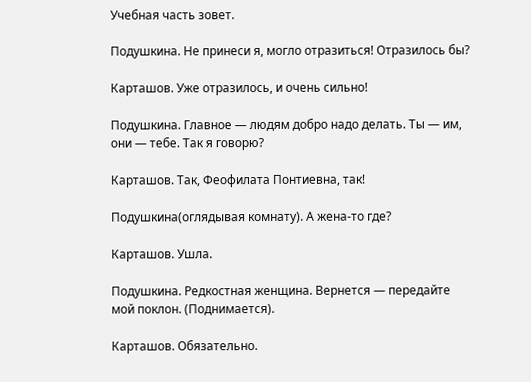Учебная часть зовет.

Подушкина. Не принеси я, могло отразиться! Отразилось бы?

Карташов. Уже отразилось, и очень сильно!

Подушкина. Главное — людям добро надо делать. Ты — им, они — тебе. Так я говорю?

Карташов. Так, Феофилата Понтиевна, так!

Подушкина(оглядывая комнату). А жена-то где?

Карташов. Ушла.

Подушкина. Редкостная женщина. Вернется — передайте мой поклон. (Поднимается).

Карташов. Обязательно.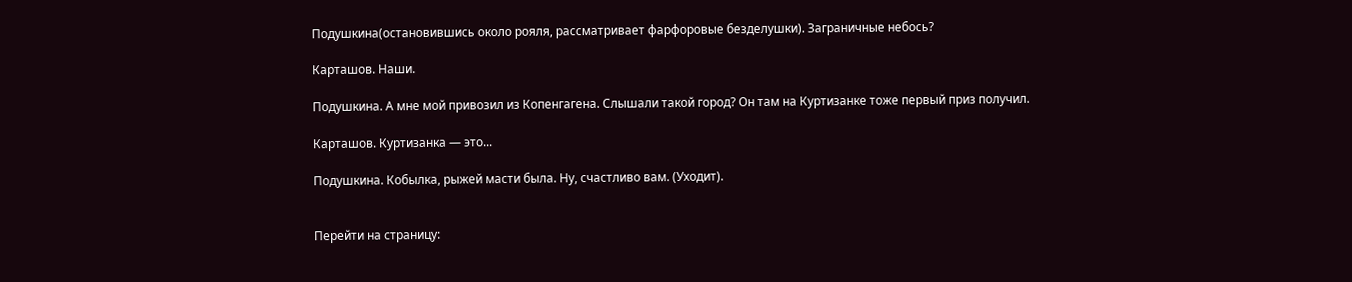Подушкина(остановившись около рояля, рассматривает фарфоровые безделушки). Заграничные небось?

Карташов. Наши.

Подушкина. А мне мой привозил из Копенгагена. Слышали такой город? Он там на Куртизанке тоже первый приз получил.

Карташов. Куртизанка — это...

Подушкина. Кобылка, рыжей масти была. Ну, счастливо вам. (Уходит).


Перейти на страницу: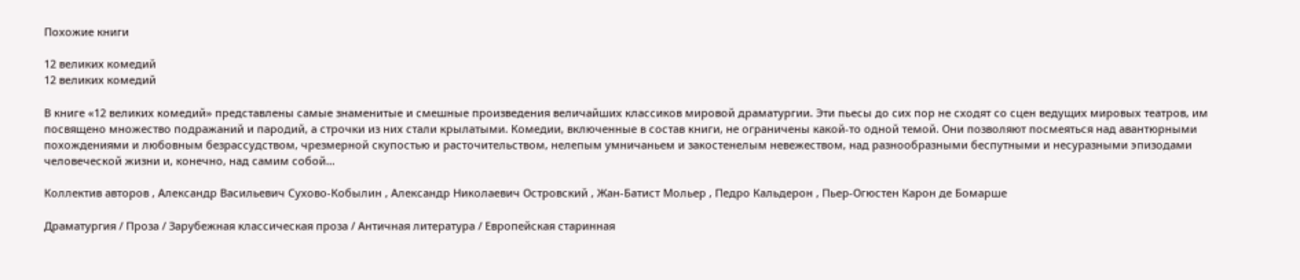Похожие книги

12 великих комедий
12 великих комедий

В книге «12 великих комедий» представлены самые знаменитые и смешные произведения величайших классиков мировой драматургии. Эти пьесы до сих пор не сходят со сцен ведущих мировых театров, им посвящено множество подражаний и пародий, а строчки из них стали крылатыми. Комедии, включенные в состав книги, не ограничены какой-то одной темой. Они позволяют посмеяться над авантюрными похождениями и любовным безрассудством, чрезмерной скупостью и расточительством, нелепым умничаньем и закостенелым невежеством, над разнообразными беспутными и несуразными эпизодами человеческой жизни и, конечно, над самим собой…

Коллектив авторов , Александр Васильевич Сухово-Кобылин , Александр Николаевич Островский , Жан-Батист Мольер , Педро Кальдерон , Пьер-Огюстен Карон де Бомарше

Драматургия / Проза / Зарубежная классическая проза / Античная литература / Европейская старинная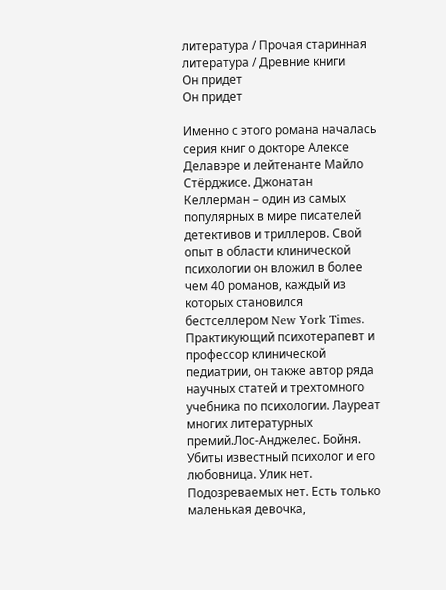литература / Прочая старинная литература / Древние книги
Он придет
Он придет

Именно с этого романа началась серия книг о докторе Алексе Делавэре и лейтенанте Майло Стёрджисе. Джонатан Келлерман – один из самых популярных в мире писателей детективов и триллеров. Свой опыт в области клинической психологии он вложил в более чем 40 романов, каждый из которых становился бестселлером New York Times. Практикующий психотерапевт и профессор клинической педиатрии, он также автор ряда научных статей и трехтомного учебника по психологии. Лауреат многих литературных премий.Лос-Анджелес. Бойня. Убиты известный психолог и его любовница. Улик нет. Подозреваемых нет. Есть только маленькая девочка,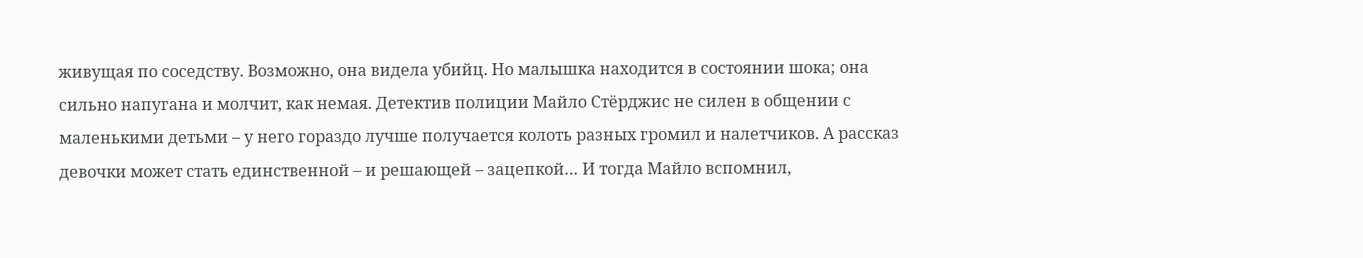живущая по соседству. Возможно, она видела убийц. Но малышка находится в состоянии шока; она сильно напугана и молчит, как немая. Детектив полиции Майло Стёрджис не силен в общении с маленькими детьми – у него гораздо лучше получается колоть разных громил и налетчиков. А рассказ девочки может стать единственной – и решающей – зацепкой… И тогда Майло вспомнил,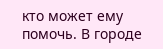кто может ему помочь. В городе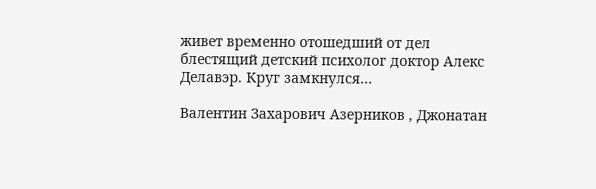живет временно отошедший от дел блестящий детский психолог доктор Алекс Делавэр. Круг замкнулся…

Валентин Захарович Азерников , Джонатан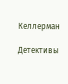Келлерман

Детективы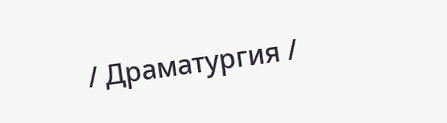/ Драматургия /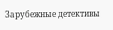Зарубежные детективы